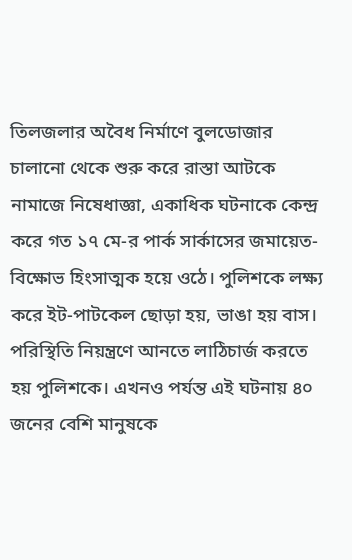তিলজলার অবৈধ নির্মাণে বুলডোজার চালানো থেকে শুরু করে রাস্তা আটকে নামাজে নিষেধাজ্ঞা, একাধিক ঘটনাকে কেন্দ্র করে গত ১৭ মে-র পার্ক সার্কাসের জমায়েত-বিক্ষোভ হিংসাত্মক হয়ে ওঠে। পুলিশকে লক্ষ্য করে ইট-পাটকেল ছোড়া হয়, ভাঙা হয় বাস। পরিস্থিতি নিয়ন্ত্রণে আনতে লাঠিচার্জ করতে হয় পুলিশকে। এখনও পর্যন্ত এই ঘটনায় ৪০ জনের বেশি মানুষকে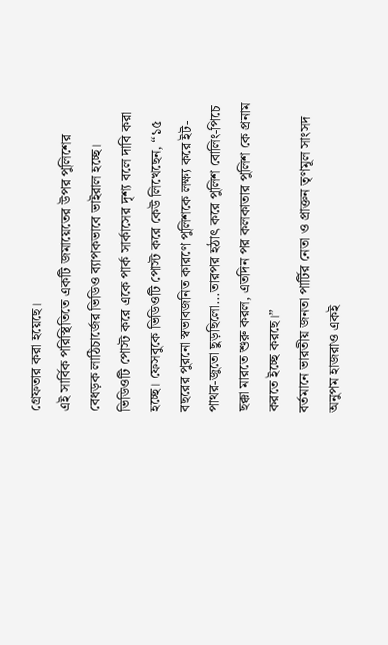গ্রেফতার করা হয়েছে।
এই সার্বিক পরিস্থিতিতে একটি জমায়েতের উপর পুলিশের বেধড়ক লাঠিচার্জের ভিডিও ব্যাপকভাবে ভাইরাল হচ্ছে। ভিডিওটি পোস্ট করে একে পার্ক সার্কাসের দৃশ্য বলে দাবি করা হচ্ছে। ফেসবুকে ভিডিওটি পোস্ট করে কেউ লিখেছেন, “১৫ বছরের পুরনো স্বভাবজনিত কারণে পুলিশকে লক্ষ্য করে ইট-পাথর-জুতো ছুড়ছিলো...তারপর হঠাৎ করে পুলিশ বোলিং-পিচে ছক্কা মারতে শুরু করল, এতদিন পর কলকাতার পুলিশ কে প্রনাম করতে ইচ্ছে করছে।”
বর্তমানে ভারতীয় জনতা পার্টির নেতা ও প্রাক্তন তৃণমূল সাংসদ অনুপম হাজরাও একই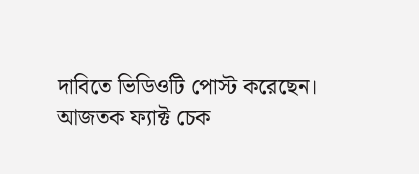দাবিতে ভিডিওটি পোস্ট করেছেন।
আজতক ফ্যাক্ট চেক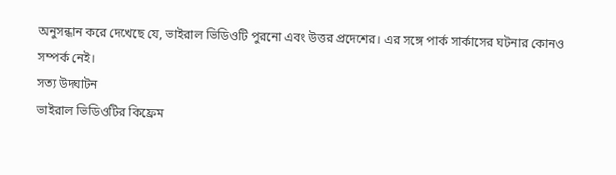অনুসন্ধান করে দেখেছে যে, ভাইরাল ভিডিওটি পুরনো এবং উত্তর প্রদেশের। এর সঙ্গে পার্ক সার্কাসের ঘটনার কোনও সম্পর্ক নেই।
সত্য উদ্ঘাটন
ভাইরাল ভিডিওটির কিফ্রেম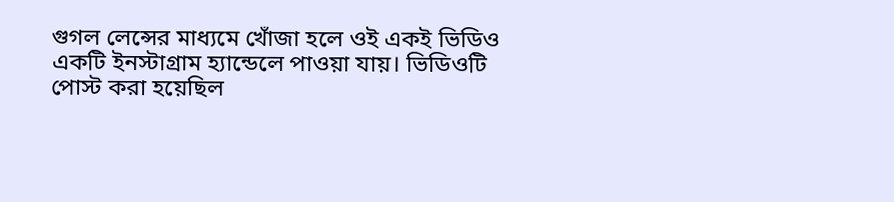গুগল লেন্সের মাধ্যমে খোঁজা হলে ওই একই ভিডিও একটি ইনস্টাগ্রাম হ্যান্ডেলে পাওয়া যায়। ভিডিওটি পোস্ট করা হয়েছিল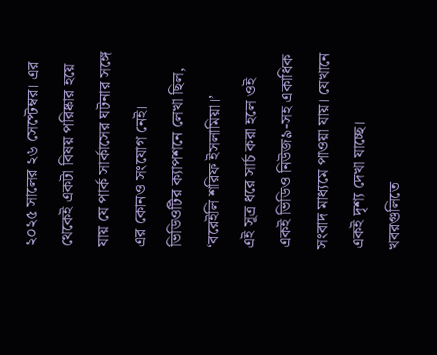২০২৫ সালের ২৬ সেপ্টেম্বর। এর থেকেই একটা বিষয় পরিষ্কার হয়ে যায় যে পার্ক সার্কাসের ঘটনার সঙ্গে এর কোনও সংযোগ নেই।
ভিডিওটির ক্যাপশনে লেখা ছিল, ‘বরেইলি শরিফ ইসলামিয়া।’
এই সূত্র ধরে সার্চ করা হলে ওই একই ভিডিও নিউজ৯-সহ একাধিক সংবাদ মাধ্যমে পাওয়া যায়। যেখানে একই দৃশ্য দেখা যাচ্ছে। খবরগুলিতে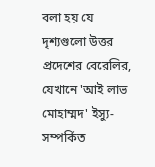বলা হয় যে দৃশ্যগুলো উত্তর প্রদেশের বেরেলির, যেখানে 'আই লাভ মোহাম্মদ' ইস্যু-সম্পর্কিত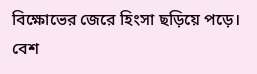বিক্ষোভের জেরে হিংসা ছড়িয়ে পড়ে। বেশ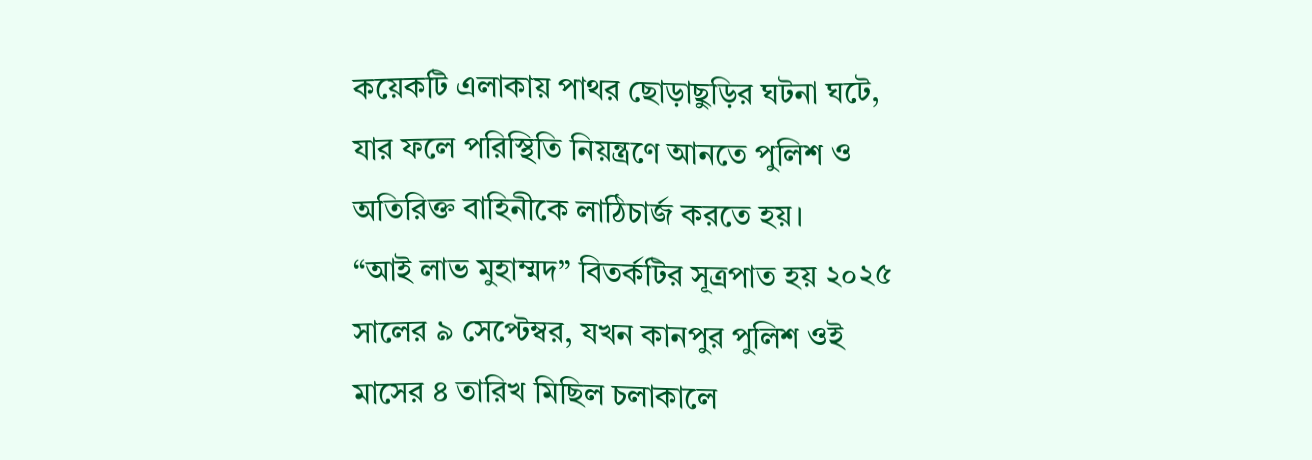কয়েকটি এলাকায় পাথর ছোড়াছুড়ির ঘটনা ঘটে, যার ফলে পরিস্থিতি নিয়ন্ত্রণে আনতে পুলিশ ও অতিরিক্ত বাহিনীকে লাঠিচার্জ করতে হয়।
“আই লাভ মুহাম্মদ” বিতর্কটির সূত্রপাত হয় ২০২৫ সালের ৯ সেপ্টেম্বর, যখন কানপুর পুলিশ ওই মাসের ৪ তারিখ মিছিল চলাকালে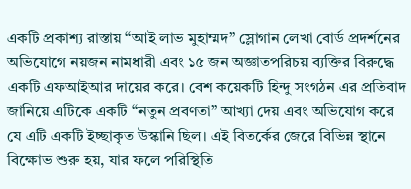একটি প্রকাশ্য রাস্তায় “আই লাভ মুহাম্মদ” স্লোগান লেখা বোর্ড প্রদর্শনের অভিযোগে নয়জন নামধারী এবং ১৫ জন অজ্ঞাতপরিচয় ব্যক্তির বিরুদ্ধে একটি এফআইআর দায়ের করে। বেশ কয়েকটি হিন্দু সংগঠন এর প্রতিবাদ জানিয়ে এটিকে একটি “নতুন প্রবণতা” আখ্যা দেয় এবং অভিযোগ করে যে এটি একটি ইচ্ছাকৃত উস্কানি ছিল। এই বিতর্কের জেরে বিভিন্ন স্থানে বিক্ষোভ শুরু হয়, যার ফলে পরিস্থিতি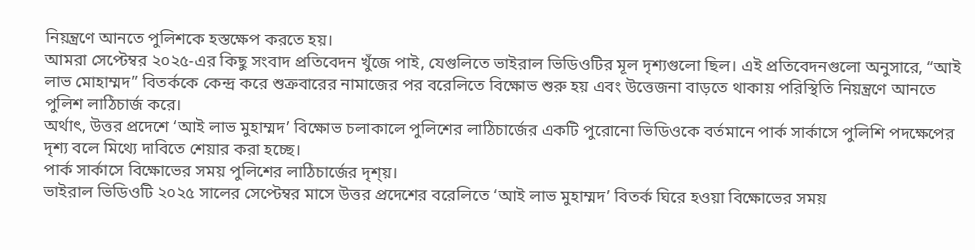নিয়ন্ত্রণে আনতে পুলিশকে হস্তক্ষেপ করতে হয়।
আমরা সেপ্টেম্বর ২০২৫-এর কিছু সংবাদ প্রতিবেদন খুঁজে পাই, যেগুলিতে ভাইরাল ভিডিওটির মূল দৃশ্যগুলো ছিল। এই প্রতিবেদনগুলো অনুসারে, “আই লাভ মোহাম্মদ” বিতর্ককে কেন্দ্র করে শুক্রবারের নামাজের পর বরেলিতে বিক্ষোভ শুরু হয় এবং উত্তেজনা বাড়তে থাকায় পরিস্থিতি নিয়ন্ত্রণে আনতে পুলিশ লাঠিচার্জ করে।
অর্থাৎ, উত্তর প্রদেশে ‘আই লাভ মুহাম্মদ’ বিক্ষোভ চলাকালে পুলিশের লাঠিচার্জের একটি পুরোনো ভিডিওকে বর্তমানে পার্ক সার্কাসে পুলিশি পদক্ষেপের দৃশ্য বলে মিথ্যে দাবিতে শেয়ার করা হচ্ছে।
পার্ক সার্কাসে বিক্ষোভের সময় পুলিশের লাঠিচার্জের দৃশ্য়।
ভাইরাল ভিডিওটি ২০২৫ সালের সেপ্টেম্বর মাসে উত্তর প্রদেশের বরেলিতে ‘আই লাভ মুহাম্মদ’ বিতর্ক ঘিরে হওয়া বিক্ষোভের সময়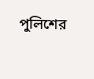পুলিশের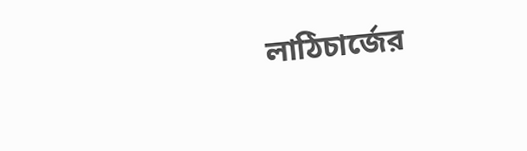লাঠিচার্জের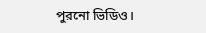পুরনো ভিডিও।